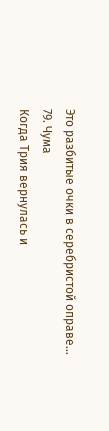Это разбитые очки в серебристой оправе…
79. Чума
Когда Трия вернулась и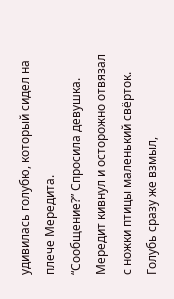удивилась голубю, который сидел на плече Мередита.
“Сообщение?” Спросила девушка.
Мередит кивнул и осторожно отвязал с ножки птицы маленький свёрток. Голубь сразу же взмыл,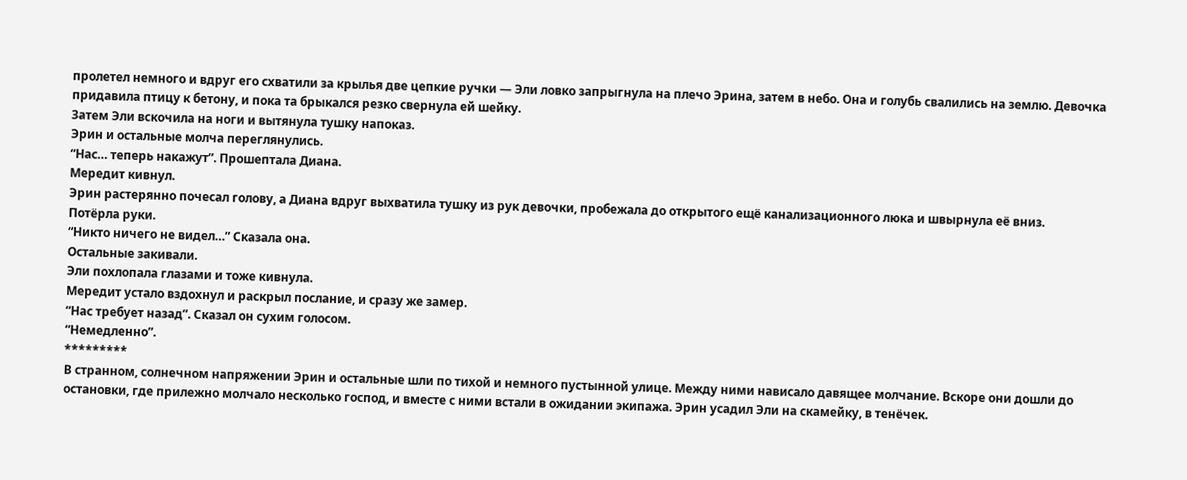пролетел немного и вдруг его схватили за крылья две цепкие ручки — Эли ловко запрыгнула на плечо Эрина, затем в небо. Она и голубь свалились на землю. Девочка придавила птицу к бетону, и пока та брыкался резко свернула ей шейку.
Затем Эли вскочила на ноги и вытянула тушку напоказ.
Эрин и остальные молча переглянулись.
“Нас… теперь накажут”. Прошептала Диана.
Мередит кивнул.
Эрин растерянно почесал голову, а Диана вдруг выхватила тушку из рук девочки, пробежала до открытого ещё канализационного люка и швырнула её вниз.
Потёрла руки.
“Никто ничего не видел…” Сказала она.
Остальные закивали.
Эли похлопала глазами и тоже кивнула.
Мередит устало вздохнул и раскрыл послание, и сразу же замер.
“Нас требует назад”. Сказал он сухим голосом.
“Немедленно”.
*********
В странном, солнечном напряжении Эрин и остальные шли по тихой и немного пустынной улице. Между ними нависало давящее молчание. Вскоре они дошли до остановки, где прилежно молчало несколько господ, и вместе с ними встали в ожидании экипажа. Эрин усадил Эли на скамейку, в тенёчек.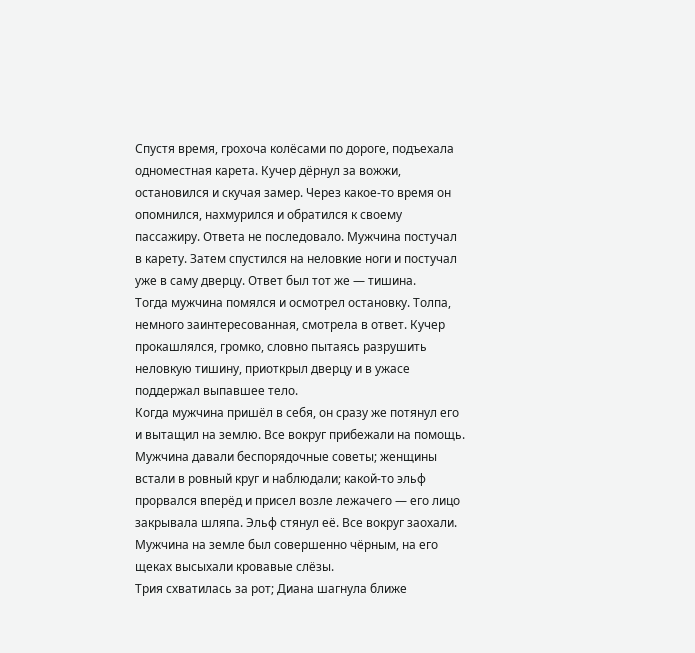Спустя время, грохоча колёсами по дороге, подъехала одноместная карета. Кучер дёрнул за вожжи, остановился и скучая замер. Через какое-то время он опомнился, нахмурился и обратился к своему пассажиру. Ответа не последовало. Мужчина постучал в карету. Затем спустился на неловкие ноги и постучал уже в саму дверцу. Ответ был тот же — тишина.
Тогда мужчина помялся и осмотрел остановку. Толпа, немного заинтересованная, смотрела в ответ. Кучер прокашлялся, громко, словно пытаясь разрушить неловкую тишину, приоткрыл дверцу и в ужасе поддержал выпавшее тело.
Когда мужчина пришёл в себя, он сразу же потянул его и вытащил на землю. Все вокруг прибежали на помощь. Мужчина давали беспорядочные советы; женщины встали в ровный круг и наблюдали; какой-то эльф прорвался вперёд и присел возле лежачего — его лицо закрывала шляпа. Эльф стянул её. Все вокруг заохали.
Мужчина на земле был совершенно чёрным, на его щеках высыхали кровавые слёзы.
Трия схватилась за рот; Диана шагнула ближе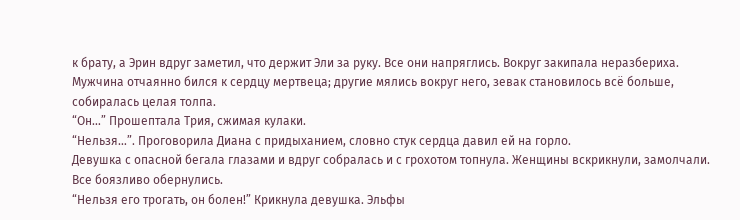к брату, а Эрин вдруг заметил, что держит Эли за руку. Все они напряглись. Вокруг закипала неразбериха. Мужчина отчаянно бился к сердцу мертвеца; другие мялись вокруг него, зевак становилось всё больше, собиралась целая толпа.
“Он…” Прошептала Трия, сжимая кулаки.
“Нельзя…”. Проговорила Диана с придыханием, словно стук сердца давил ей на горло.
Девушка с опасной бегала глазами и вдруг собралась и с грохотом топнула. Женщины вскрикнули, замолчали. Все боязливо обернулись.
“Нельзя его трогать, он болен!” Крикнула девушка. Эльфы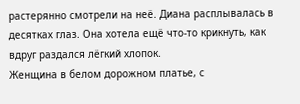растерянно смотрели на неё. Диана расплывалась в десятках глаз. Она хотела ещё что-то крикнуть, как вдруг раздался лёгкий хлопок.
Женщина в белом дорожном платье, с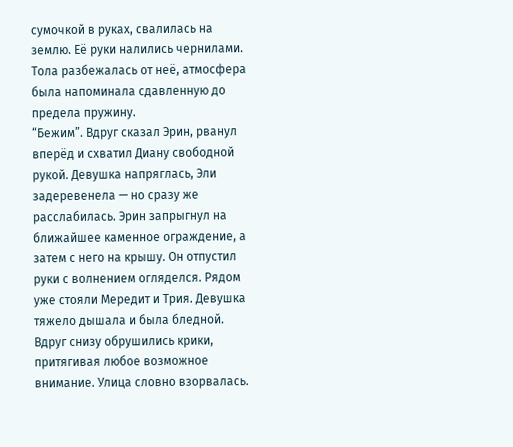сумочкой в руках, свалилась на землю. Её руки налились чернилами. Тола разбежалась от неё, атмосфера была напоминала сдавленную до предела пружину.
“Бежим”. Вдруг сказал Эрин, рванул вперёд и схватил Диану свободной рукой. Девушка напряглась, Эли задеревенела — но сразу же расслабилась. Эрин запрыгнул на ближайшее каменное ограждение, а затем с него на крышу. Он отпустил руки с волнением огляделся. Рядом уже стояли Мередит и Трия. Девушка тяжело дышала и была бледной. Вдруг снизу обрушились крики, притягивая любое возможное внимание. Улица словно взорвалась.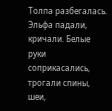Толпа разбегалась. Эльфа падали, кричали. Белые руки соприкасались, трогали спины, шеи,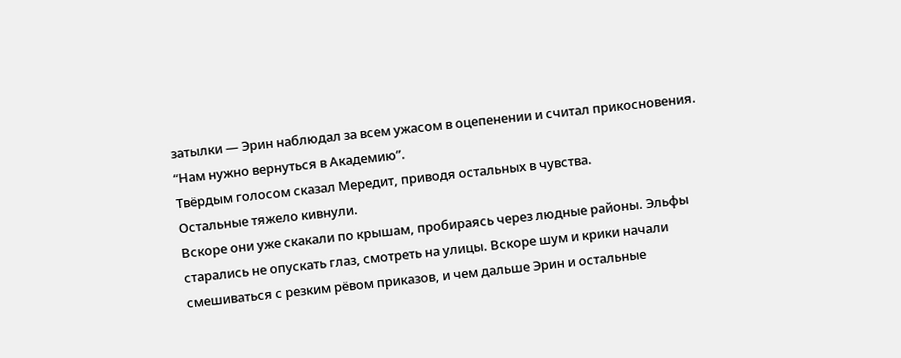затылки — Эрин наблюдал за всем ужасом в оцепенении и считал прикосновения.
“Нам нужно вернуться в Академию”.
Твёрдым голосом сказал Мередит, приводя остальных в чувства.
Остальные тяжело кивнули.
Вскоре они уже скакали по крышам, пробираясь через людные районы. Эльфы старались не опускать глаз, смотреть на улицы. Вскоре шум и крики начали смешиваться с резким рёвом приказов, и чем дальше Эрин и остальные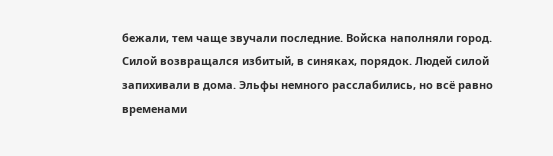бежали, тем чаще звучали последние. Войска наполняли город. Силой возвращался избитый, в синяках, порядок. Людей силой запихивали в дома. Эльфы немного расслабились, но всё равно временами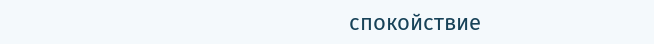спокойствие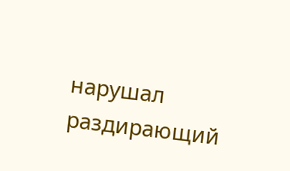нарушал раздирающий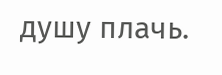душу плачь.